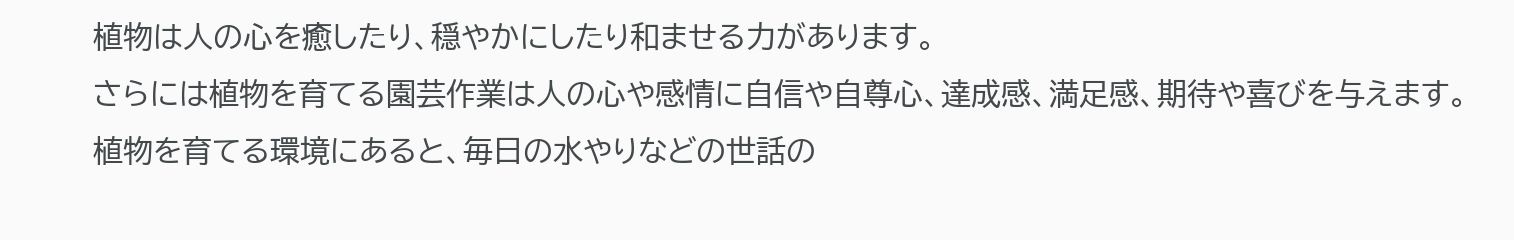植物は人の心を癒したり、穏やかにしたり和ませる力があります。
さらには植物を育てる園芸作業は人の心や感情に自信や自尊心、達成感、満足感、期待や喜びを与えます。
植物を育てる環境にあると、毎日の水やりなどの世話の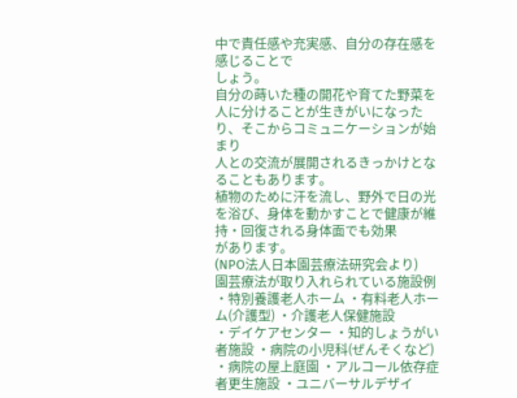中で責任感や充実感、自分の存在感を感じることで
しょう。
自分の蒔いた種の開花や育てた野菜を人に分けることが生きがいになったり、そこからコミュニケーションが始まり
人との交流が展開されるきっかけとなることもあります。
植物のために汗を流し、野外で日の光を浴び、身体を動かすことで健康が維持・回復される身体面でも効果
があります。
(NPO法人日本園芸療法研究会より)
園芸療法が取り入れられている施設例
・特別養護老人ホーム ・有料老人ホーム(介護型) ・介護老人保健施設
・デイケアセンター ・知的しょうがい者施設 ・病院の小児科(ぜんそくなど)
・病院の屋上庭園 ・アルコール依存症者更生施設 ・ユニバーサルデザイ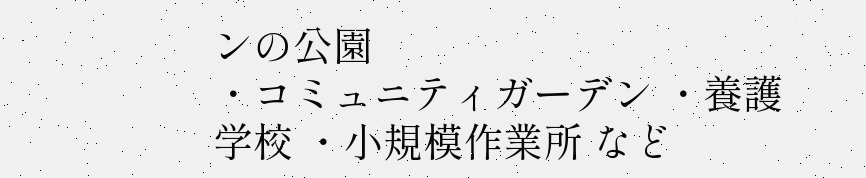ンの公園
・コミュニティガーデン ・養護学校 ・小規模作業所 など